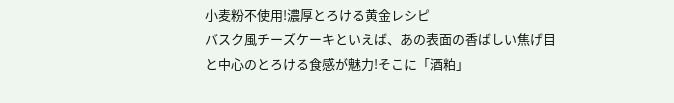小麦粉不使用!濃厚とろける黄金レシピ
バスク風チーズケーキといえば、あの表面の香ばしい焦げ目と中心のとろける食感が魅力!そこに「酒粕」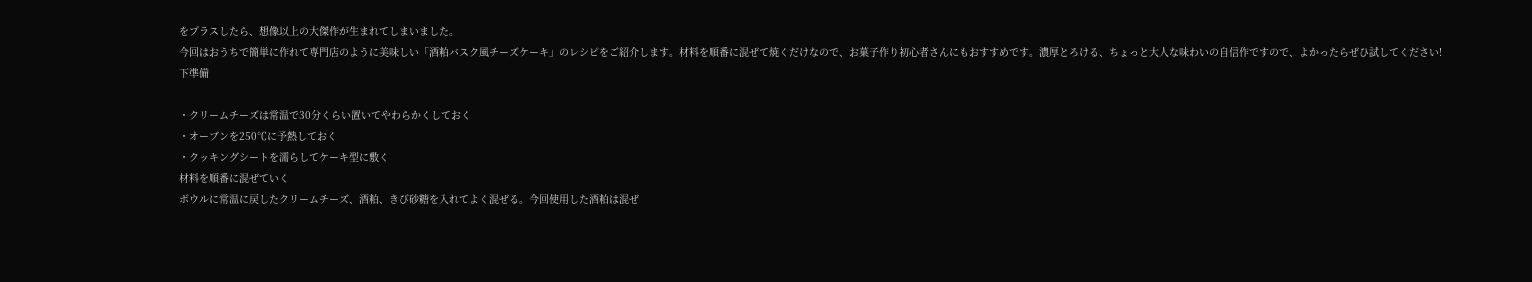をプラスしたら、想像以上の大傑作が生まれてしまいました。
今回はおうちで簡単に作れて専門店のように美味しい「酒粕バスク風チーズケーキ」のレシピをご紹介します。材料を順番に混ぜて焼くだけなので、お菓子作り初心者さんにもおすすめです。濃厚とろける、ちょっと大人な味わいの自信作ですので、よかったらぜひ試してください!
下準備

・クリームチーズは常温で30分くらい置いてやわらかくしておく
・オーブンを250℃に予熱しておく
・クッキングシートを濡らしてケーキ型に敷く
材料を順番に混ぜていく
ボウルに常温に戻したクリームチーズ、酒粕、きび砂糖を入れてよく混ぜる。今回使用した酒粕は混ぜ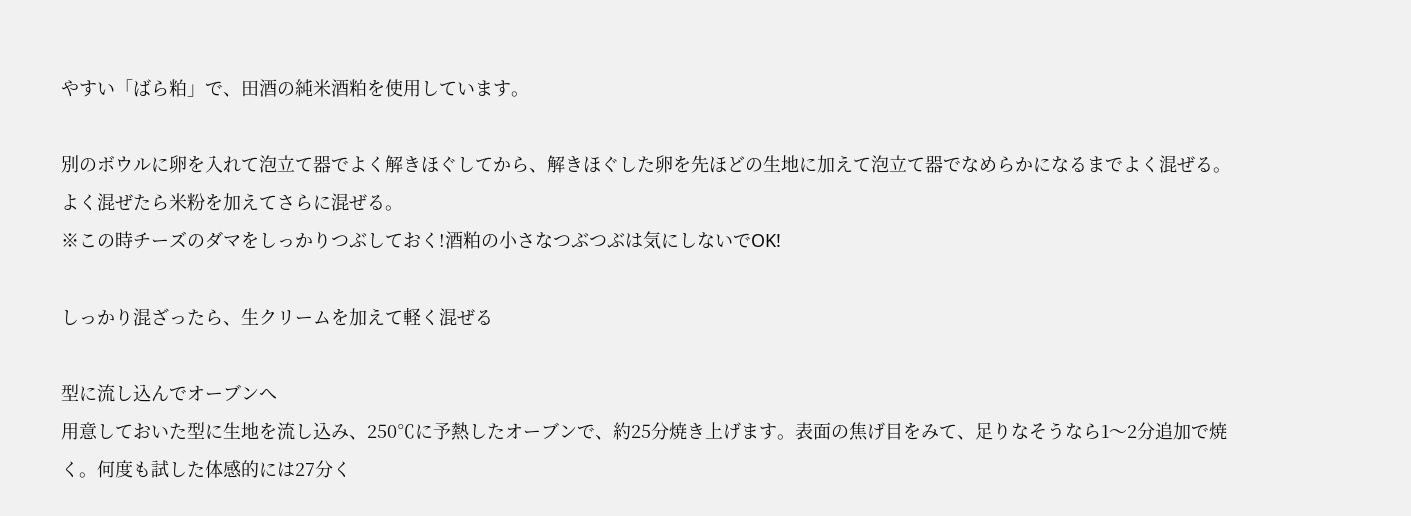やすい「ばら粕」で、田酒の純米酒粕を使用しています。

別のボウルに卵を入れて泡立て器でよく解きほぐしてから、解きほぐした卵を先ほどの生地に加えて泡立て器でなめらかになるまでよく混ぜる。よく混ぜたら米粉を加えてさらに混ぜる。
※この時チーズのダマをしっかりつぶしておく!酒粕の小さなつぶつぶは気にしないでOK!

しっかり混ざったら、生クリームを加えて軽く混ぜる

型に流し込んでオーブンへ
用意しておいた型に生地を流し込み、250℃に予熱したオーブンで、約25分焼き上げます。表面の焦げ目をみて、足りなそうなら1〜2分追加で焼く。何度も試した体感的には27分く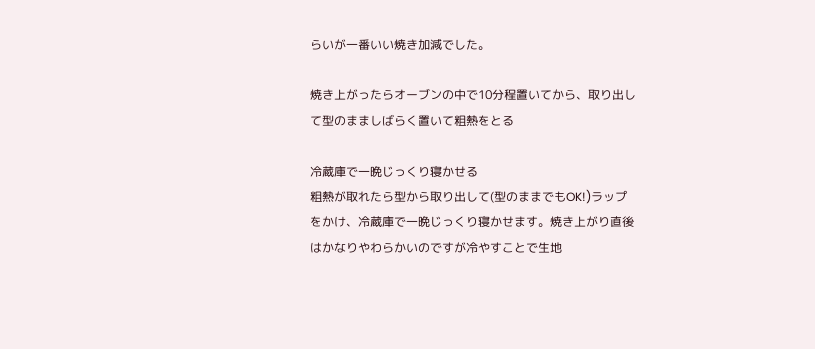らいが一番いい焼き加減でした。

焼き上がったらオーブンの中で10分程置いてから、取り出して型のまましばらく置いて粗熱をとる

冷蔵庫で一晩じっくり寝かせる
粗熱が取れたら型から取り出して(型のままでもOK!)ラップをかけ、冷蔵庫で一晩じっくり寝かせます。焼き上がり直後はかなりやわらかいのですが冷やすことで生地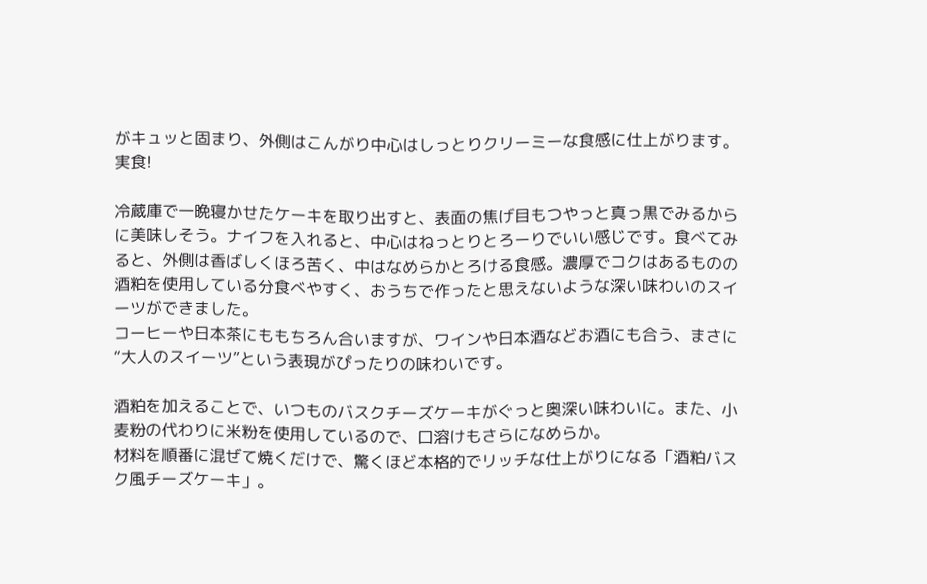がキュッと固まり、外側はこんがり中心はしっとりクリーミーな食感に仕上がります。
実食!

冷蔵庫で一晩寝かせたケーキを取り出すと、表面の焦げ目もつやっと真っ黒でみるからに美味しそう。ナイフを入れると、中心はねっとりとろーりでいい感じです。食べてみると、外側は香ばしくほろ苦く、中はなめらかとろける食感。濃厚でコクはあるものの酒粕を使用している分食べやすく、おうちで作ったと思えないような深い味わいのスイーツができました。
コーヒーや日本茶にももちろん合いますが、ワインや日本酒などお酒にも合う、まさに“大人のスイーツ”という表現がぴったりの味わいです。

酒粕を加えることで、いつものバスクチーズケーキがぐっと奥深い味わいに。また、小麦粉の代わりに米粉を使用しているので、口溶けもさらになめらか。
材料を順番に混ぜて焼くだけで、驚くほど本格的でリッチな仕上がりになる「酒粕バスク風チーズケーキ」。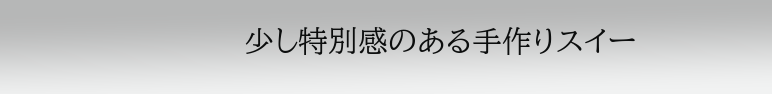少し特別感のある手作りスイー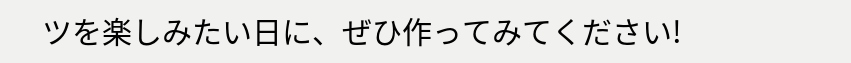ツを楽しみたい日に、ぜひ作ってみてください!